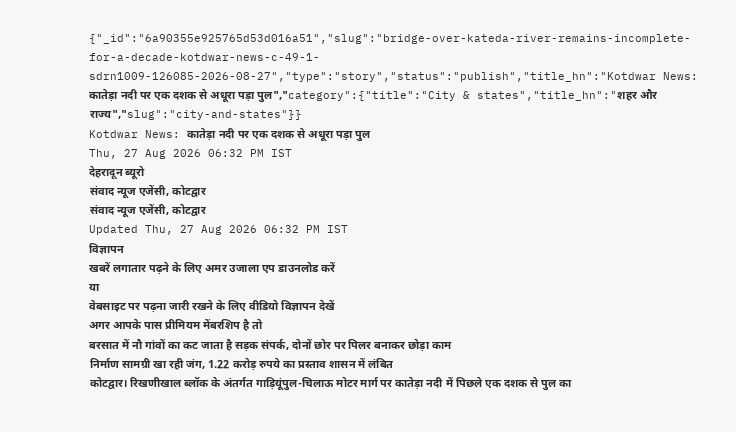{"_id":"6a90355e925765d53d016a51","slug":"bridge-over-kateda-river-remains-incomplete-for-a-decade-kotdwar-news-c-49-1-sdrn1009-126085-2026-08-27","type":"story","status":"publish","title_hn":"Kotdwar News: कातेड़ा नदी पर एक दशक से अधूरा पड़ा पुल","category":{"title":"City & states","title_hn":"शहर और राज्य","slug":"city-and-states"}}
Kotdwar News: कातेड़ा नदी पर एक दशक से अधूरा पड़ा पुल
Thu, 27 Aug 2026 06:32 PM IST
देहरादून ब्यूरो
संवाद न्यूज एजेंसी, कोटद्वार
संवाद न्यूज एजेंसी, कोटद्वार
Updated Thu, 27 Aug 2026 06:32 PM IST
विज्ञापन
खबरें लगातार पढ़ने के लिए अमर उजाला एप डाउनलोड करें
या
वेबसाइट पर पढ़ना जारी रखने के लिए वीडियो विज्ञापन देखें
अगर आपके पास प्रीमियम मेंबरशिप है तो
बरसात में नौ गांवों का कट जाता है सड़क संपर्क, दोनों छोर पर पिलर बनाकर छोड़ा काम
निर्माण सामग्री खा रही जंग, 1.22 करोड़ रुपये का प्रस्ताव शासन में लंबित
कोटद्वार। रिखणीखाल ब्लॉक के अंतर्गत गाड़ियूंपुल-चिलाऊ मोटर मार्ग पर कातेड़ा नदी में पिछले एक दशक से पुल का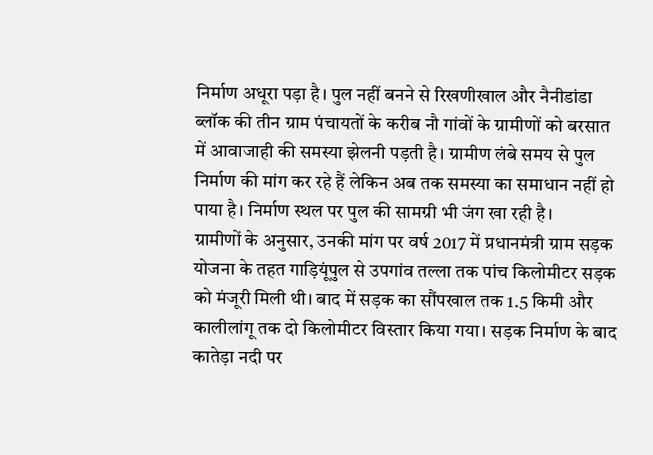निर्माण अधूरा पड़ा है। पुल नहीं बनने से रिखणीखाल और नैनीडांडा ब्लॉक की तीन ग्राम पंचायतों के करीब नौ गांवों के ग्रामीणों को बरसात में आवाजाही की समस्या झेलनी पड़ती है। ग्रामीण लंबे समय से पुल निर्माण की मांग कर रहे हैं लेकिन अब तक समस्या का समाधान नहीं हो पाया है। निर्माण स्थल पर पुल की सामग्री भी जंग खा रही है।
ग्रामीणों के अनुसार, उनकी मांग पर वर्ष 2017 में प्रधानमंत्री ग्राम सड़क योजना के तहत गाड़ियूंपुल से उपगांव तल्ला तक पांच किलोमीटर सड़क को मंजूरी मिली थी। बाद में सड़क का सौंपखाल तक 1.5 किमी और कालीलांगू तक दो किलोमीटर विस्तार किया गया। सड़क निर्माण के बाद कातेड़ा नदी पर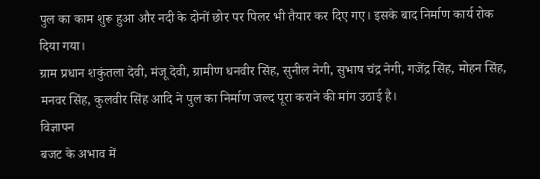पुल का काम शुरू हुआ और नदी के दोनों छोर पर पिलर भी तैयार कर दिए गए। इसके बाद निर्माण कार्य रोक दिया गया।
ग्राम प्रधान शकुंतला देवी, मंजू देवी, ग्रामीण धनवीर सिंह, सुनील नेगी, सुभाष चंद्र नेगी, गजेंद्र सिंह, मोहन सिंह, मनवर सिंह, कुलवीर सिंह आदि ने पुल का निर्माण जल्द पूरा कराने की मांग उठाई है।
विज्ञापन
बजट के अभाव में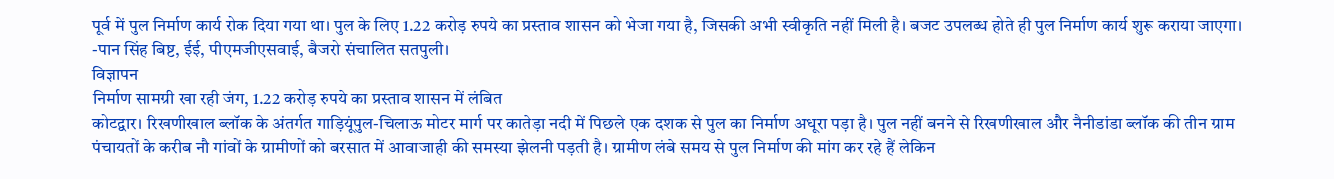पूर्व में पुल निर्माण कार्य रोक दिया गया था। पुल के लिए 1.22 करोड़ रुपये का प्रस्ताव शासन को भेजा गया है, जिसकी अभी स्वीकृति नहीं मिली है। बजट उपलब्ध होते ही पुल निर्माण कार्य शुरू कराया जाएगा।
-पान सिंह बिष्ट, ईई, पीएमजीएसवाई, बैजरो संचालित सतपुली।
विज्ञापन
निर्माण सामग्री खा रही जंग, 1.22 करोड़ रुपये का प्रस्ताव शासन में लंबित
कोटद्वार। रिखणीखाल ब्लॉक के अंतर्गत गाड़ियूंपुल-चिलाऊ मोटर मार्ग पर कातेड़ा नदी में पिछले एक दशक से पुल का निर्माण अधूरा पड़ा है। पुल नहीं बनने से रिखणीखाल और नैनीडांडा ब्लॉक की तीन ग्राम पंचायतों के करीब नौ गांवों के ग्रामीणों को बरसात में आवाजाही की समस्या झेलनी पड़ती है। ग्रामीण लंबे समय से पुल निर्माण की मांग कर रहे हैं लेकिन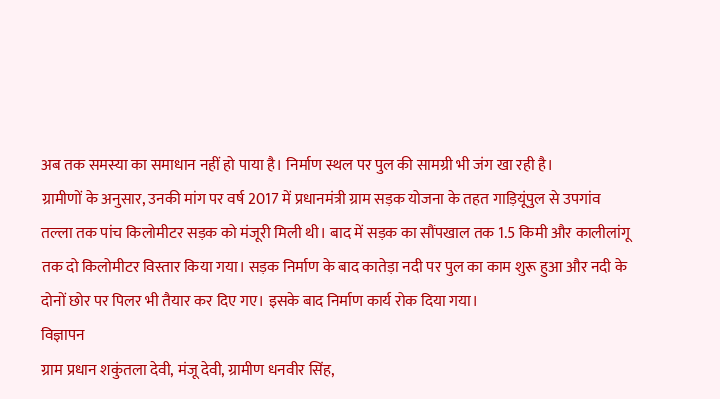अब तक समस्या का समाधान नहीं हो पाया है। निर्माण स्थल पर पुल की सामग्री भी जंग खा रही है।
ग्रामीणों के अनुसार, उनकी मांग पर वर्ष 2017 में प्रधानमंत्री ग्राम सड़क योजना के तहत गाड़ियूंपुल से उपगांव तल्ला तक पांच किलोमीटर सड़क को मंजूरी मिली थी। बाद में सड़क का सौंपखाल तक 1.5 किमी और कालीलांगू तक दो किलोमीटर विस्तार किया गया। सड़क निर्माण के बाद कातेड़ा नदी पर पुल का काम शुरू हुआ और नदी के दोनों छोर पर पिलर भी तैयार कर दिए गए। इसके बाद निर्माण कार्य रोक दिया गया।
विज्ञापन
ग्राम प्रधान शकुंतला देवी, मंजू देवी, ग्रामीण धनवीर सिंह,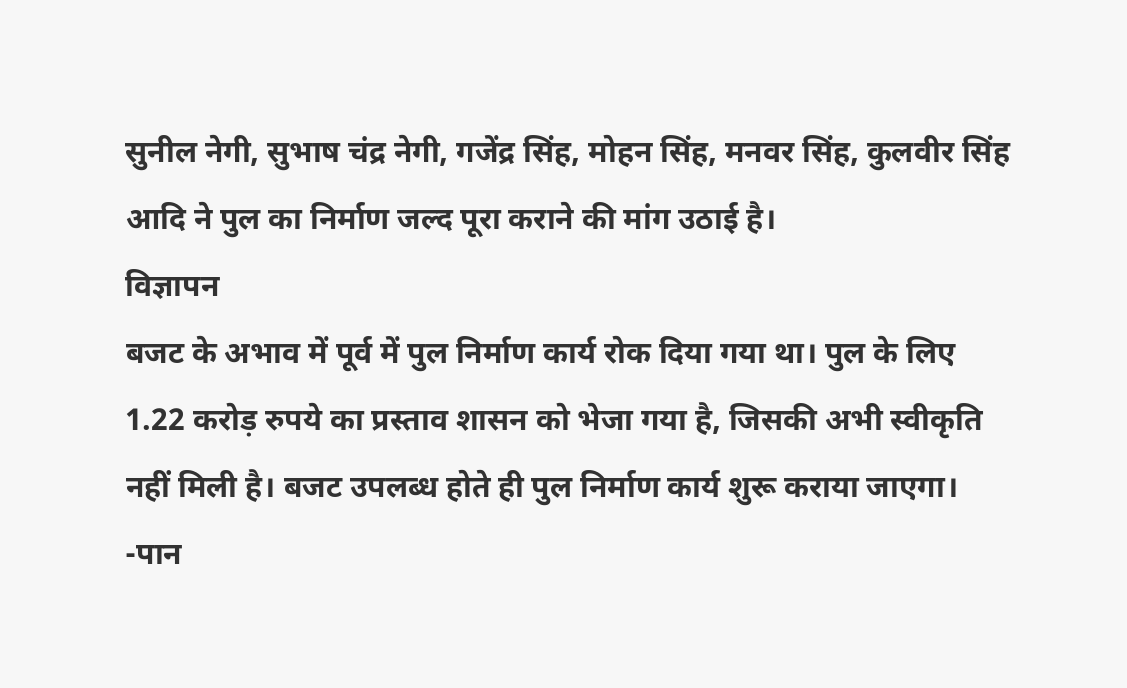सुनील नेगी, सुभाष चंद्र नेगी, गजेंद्र सिंह, मोहन सिंह, मनवर सिंह, कुलवीर सिंह आदि ने पुल का निर्माण जल्द पूरा कराने की मांग उठाई है।
विज्ञापन
बजट के अभाव में पूर्व में पुल निर्माण कार्य रोक दिया गया था। पुल के लिए 1.22 करोड़ रुपये का प्रस्ताव शासन को भेजा गया है, जिसकी अभी स्वीकृति नहीं मिली है। बजट उपलब्ध होते ही पुल निर्माण कार्य शुरू कराया जाएगा।
-पान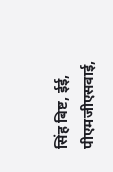सिंह बिष्ट, ईई, पीएमजीएसवाई,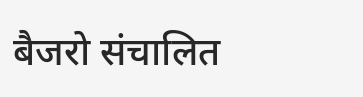बैजरो संचालित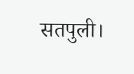सतपुली।